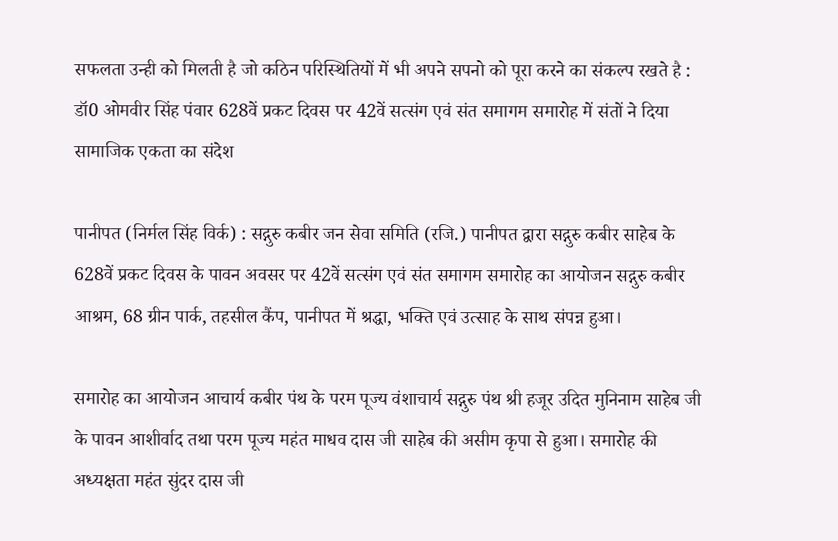सफलता उन्ही को मिलती है जो कठिन परिस्थितियों में भी अपने सपनो को पूरा करने का संकल्प रखते है : डॉ0 ओमवीर सिंह पंवार 628वें प्रकट दिवस पर 42वें सत्संग एवं संत समागम समारोह में संतों ने दिया सामाजिक एकता का संदेश

पानीपत (निर्मल सिंह विर्क) : सद्गुरु कबीर जन सेवा समिति (रजि.) पानीपत द्वारा सद्गुरु कबीर साहेब के 628वें प्रकट दिवस के पावन अवसर पर 42वें सत्संग एवं संत समागम समारोह का आयोजन सद्गुरु कबीर आश्रम, 68 ग्रीन पार्क, तहसील कैंप, पानीपत में श्रद्धा, भक्ति एवं उत्साह के साथ संपन्न हुआ।

समारोह का आयोजन आचार्य कबीर पंथ के परम पूज्य वंशाचार्य सद्गुरु पंथ श्री हजूर उदित मुनिनाम साहेब जी के पावन आशीर्वाद तथा परम पूज्य महंत माधव दास जी साहेब की असीम कृपा से हुआ। समारोह की अध्यक्षता महंत सुंदर दास जी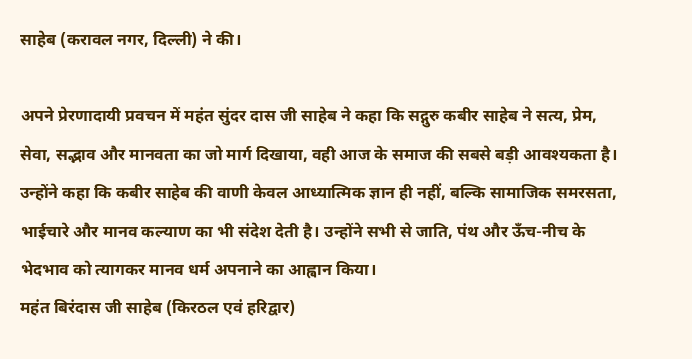साहेब (करावल नगर, दिल्ली) ने की।

अपने प्रेरणादायी प्रवचन में महंत सुंदर दास जी साहेब ने कहा कि सद्गुरु कबीर साहेब ने सत्य, प्रेम, सेवा, सद्भाव और मानवता का जो मार्ग दिखाया, वही आज के समाज की सबसे बड़ी आवश्यकता है। उन्होंने कहा कि कबीर साहेब की वाणी केवल आध्यात्मिक ज्ञान ही नहीं, बल्कि सामाजिक समरसता, भाईचारे और मानव कल्याण का भी संदेश देती है। उन्होंने सभी से जाति, पंथ और ऊँच-नीच के भेदभाव को त्यागकर मानव धर्म अपनाने का आह्वान किया।
महंत बिरंदास जी साहेब (किरठल एवं हरिद्वार)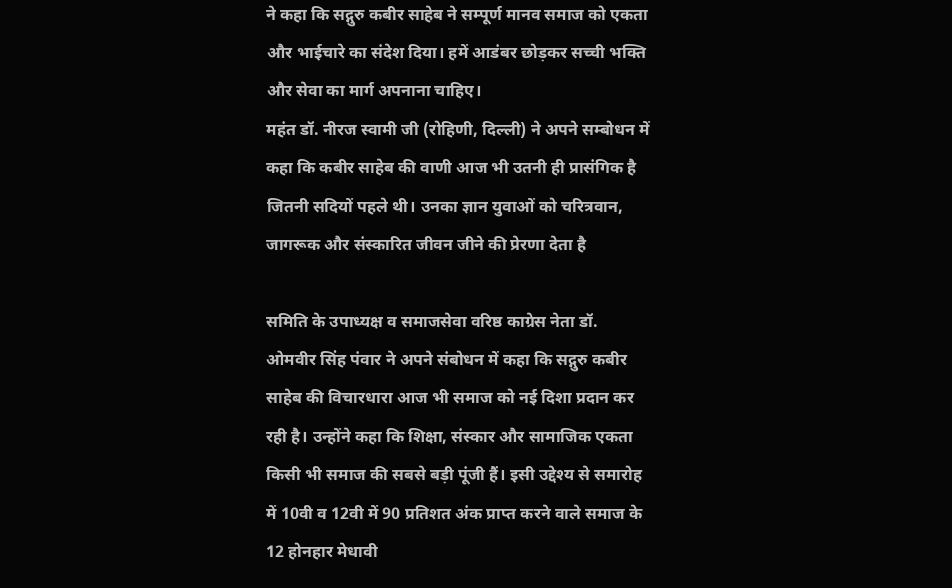ने कहा कि सद्गुरु कबीर साहेब ने सम्पूर्ण मानव समाज को एकता और भाईचारे का संदेश दिया। हमें आडंबर छोड़कर सच्ची भक्ति और सेवा का मार्ग अपनाना चाहिए।
महंत डॉ. नीरज स्वामी जी (रोहिणी, दिल्ली) ने अपने सम्बोधन में कहा कि कबीर साहेब की वाणी आज भी उतनी ही प्रासंगिक है जितनी सदियों पहले थी। उनका ज्ञान युवाओं को चरित्रवान, जागरूक और संस्कारित जीवन जीने की प्रेरणा देता है

समिति के उपाध्यक्ष व समाजसेवा वरिष्ठ काग्रेस नेता डॉ. ओमवीर सिंह पंवार ने अपने संबोधन में कहा कि सद्गुरु कबीर साहेब की विचारधारा आज भी समाज को नई दिशा प्रदान कर रही है। उन्होंने कहा कि शिक्षा, संस्कार और सामाजिक एकता किसी भी समाज की सबसे बड़ी पूंजी हैं। इसी उद्देश्य से समारोह में 10वी व 12वी में 90 प्रतिशत अंक प्राप्त करने वाले समाज के 12 होनहार मेधावी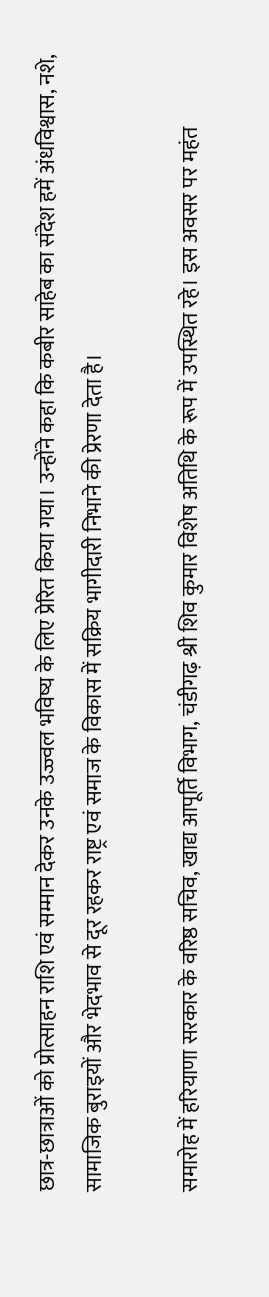छात्र-छात्राओं को प्रोत्साहन राशि एवं सम्मान देकर उनके उज्ज्वल भविष्य के लिए प्रेरित किया गया। उन्होंने कहा कि कबीर साहेब का संदेश हमें अंधविश्वास, नशे, सामाजिक बुराइयों और भेदभाव से दूर रहकर राष्ट्र एवं समाज के विकास में सक्रिय भागीदारी निभाने की प्रेरणा देता है।

समारोह में हरियाणा सरकार के वरिष्ठ सचिव, खाद्य आपूर्ति विभाग, चंडीगढ़ श्री शिव कुमार विशेष अतिथि के रूप में उपस्थित रहे। इस अवसर पर महंत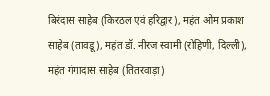बिरंदास साहेब (किरठल एवं हरिद्वार), महंत ओम प्रकाश साहेब (तावडू), महंत डॉ. नीरज स्वामी (रोहिणी, दिल्ली), महंत गंगादास साहेब (तितरवाड़ा)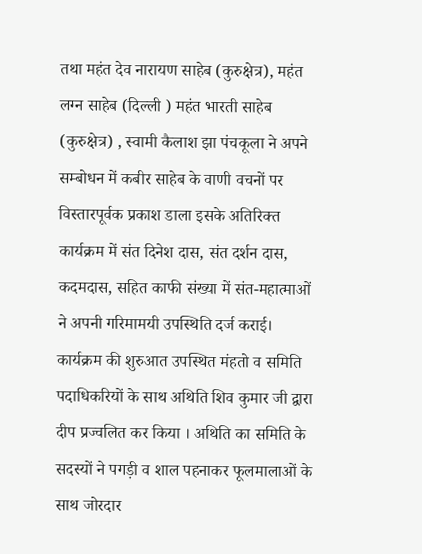तथा महंत देव नारायण साहेब (कुरुक्षेत्र), महंत लग्न साहेब (दिल्ली ) महंत भारती साहेब (कुरुक्षेत्र) , स्वामी कैलाश झा पंचकूला ने अपने सम्बोधन में कबीर साहेब के वाणी वचनों पर विस्तारपूर्वक प्रकाश डाला इसके अतिरिक्त कार्यक्रम में संत दिनेश दास, संत दर्शन दास, कदमदास, सहित काफी संख्या में संत-महात्माओं ने अपनी गरिमामयी उपस्थिति दर्ज कराई। कार्यक्रम की शुरुआत उपस्थित मंहतो व समिति पदाधिकरियों के साथ अथिति शिव कुमार जी द्वारा दीप प्रज्वलित कर किया । अथिति का समिति के सदस्यों ने पगड़ी व शाल पहनाकर फूलमालाओं के साथ जोरदार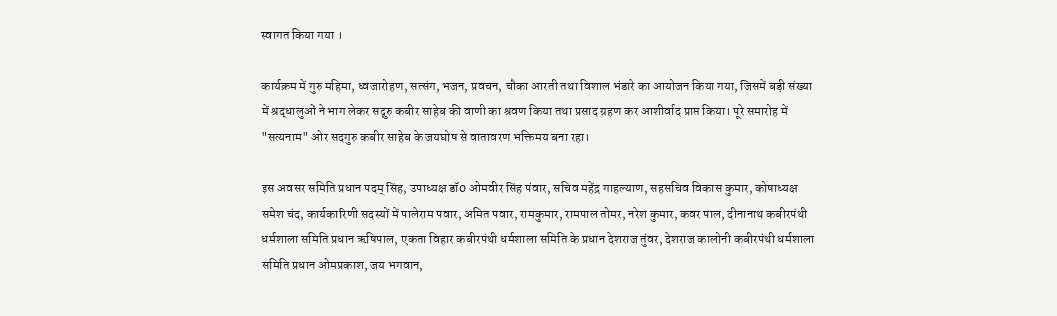स्वागत किया गया ।

कार्यक्रम में गुरु महिमा, ध्वजारोहण, सत्संग, भजन, प्रवचन, चौका आरती तथा विशाल भंडारे का आयोजन किया गया, जिसमें बड़ी संख्या में श्रद्धालुओं ने भाग लेकर सद्गुरु कबीर साहेब की वाणी का श्रवण किया तथा प्रसाद ग्रहण कर आशीर्वाद प्राप्त किया। पूरे समारोह में "सत्यनाम" ओर सदगुरु कबीर साहेब के जयघोष से वातावरण भक्तिमय बना रहा।

इस अवसर समिति प्रधान पदम् सिंह, उपाध्यक्ष डॉ0 ओमवीर सिंह पंवार, सचिव महेंद्र गाहल्याण, सहसचिव विकास कुमार, कोषाध्यक्ष समेश चंद, कार्यकारिणी सदस्यों में पालेराम पवार, अमित पवार, रामकुमार, रामपाल तोमर, नरेश कुमार, कवर पाल, दीनानाथ कबीरपंथी धर्मशाला समिति प्रधान ऋषिपाल, एकता विहार कबीरपंथी धर्मशाला समिति के प्रधान देशराज तुंवर, देशराज कालोनी कबीरपंथी धर्मशाला समिति प्रधान ओमप्रकाश, जय भगवान,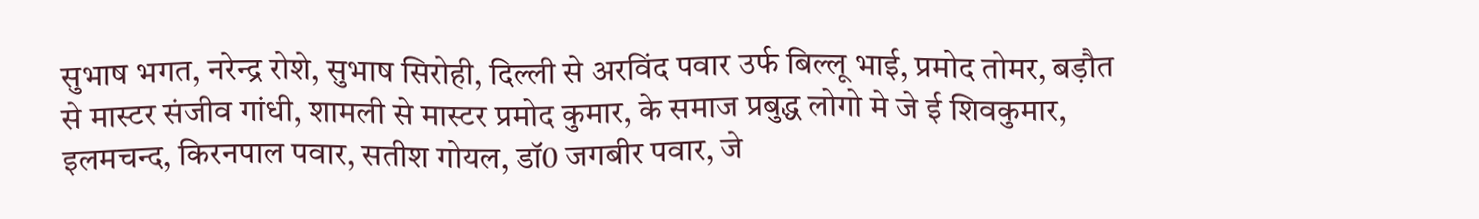सुभाष भगत, नरेन्द्र रोशे, सुभाष सिरोही, दिल्ली से अरविंद पवार उर्फ बिल्लू भाई, प्रमोद तोमर, बड़ौत से मास्टर संजीव गांधी, शामली से मास्टर प्रमोद कुमार, के समाज प्रबुद्ध लोगो मे जे ई शिवकुमार, इलमचन्द, किरनपाल पवार, सतीश गोयल, डॉ0 जगबीर पवार, जे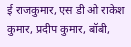ई राजकुमार, एस डी ओ राकेश कुमार, प्रदीप कुमार, बॉबी,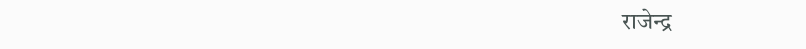राजेन्द्र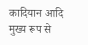कादियान आदि मुख्य रूप से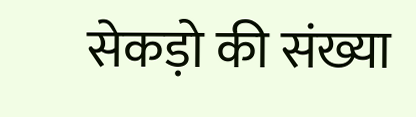सेकड़ो की संख्या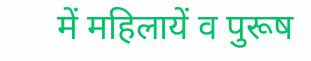में महिलायें व पुरूष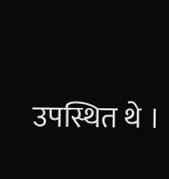उपस्थित थे ।